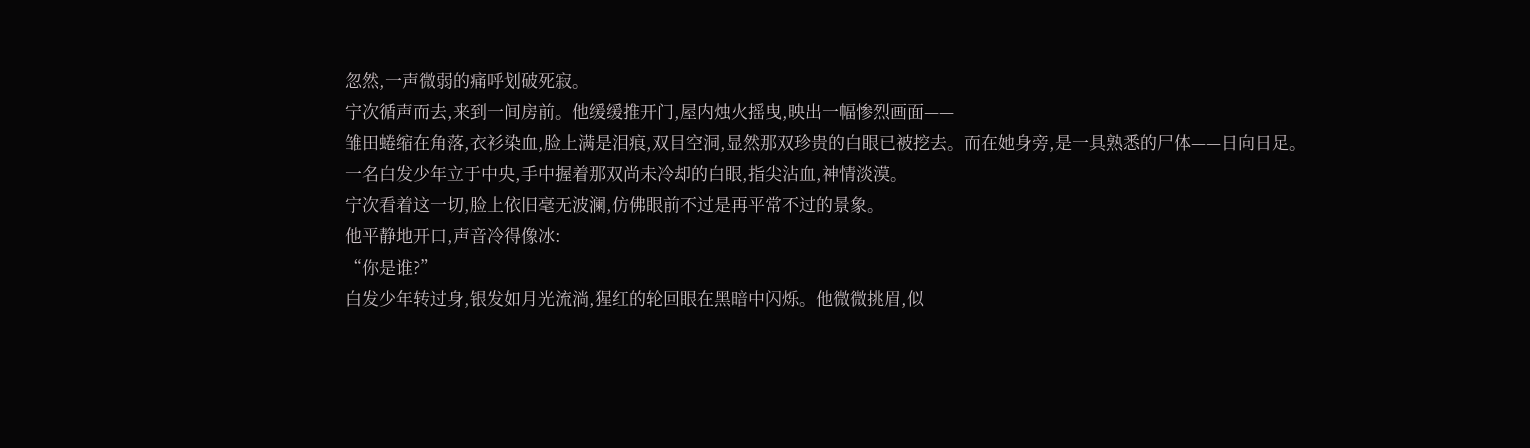忽然,一声微弱的痛呼划破死寂。
宁次循声而去,来到一间房前。他缓缓推开门,屋内烛火摇曳,映出一幅惨烈画面——
雏田蜷缩在角落,衣衫染血,脸上满是泪痕,双目空洞,显然那双珍贵的白眼已被挖去。而在她身旁,是一具熟悉的尸体——日向日足。
一名白发少年立于中央,手中握着那双尚未冷却的白眼,指尖沾血,神情淡漠。
宁次看着这一切,脸上依旧毫无波澜,仿佛眼前不过是再平常不过的景象。
他平静地开口,声音冷得像冰:
“你是谁?”
白发少年转过身,银发如月光流淌,猩红的轮回眼在黑暗中闪烁。他微微挑眉,似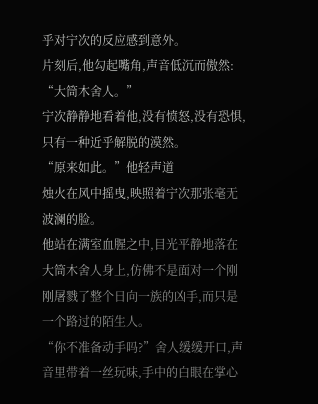乎对宁次的反应感到意外。
片刻后,他勾起嘴角,声音低沉而傲然:
“大筒木舍人。”
宁次静静地看着他,没有愤怒,没有恐惧,只有一种近乎解脱的漠然。
“原来如此。”他轻声道
烛火在风中摇曳,映照着宁次那张毫无波澜的脸。
他站在满室血腥之中,目光平静地落在大筒木舍人身上,仿佛不是面对一个刚刚屠戮了整个日向一族的凶手,而只是一个路过的陌生人。
“你不准备动手吗?”舍人缓缓开口,声音里带着一丝玩味,手中的白眼在掌心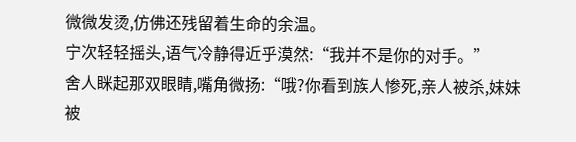微微发烫,仿佛还残留着生命的余温。
宁次轻轻摇头,语气冷静得近乎漠然:“我并不是你的对手。”
舍人眯起那双眼睛,嘴角微扬:“哦?你看到族人惨死,亲人被杀,妹妹被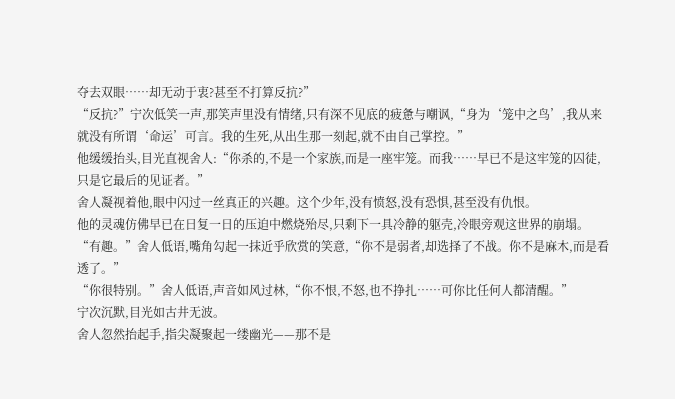夺去双眼……却无动于衷?甚至不打算反抗?”
“反抗?”宁次低笑一声,那笑声里没有情绪,只有深不见底的疲惫与嘲讽,“身为‘笼中之鸟’,我从来就没有所谓‘命运’可言。我的生死,从出生那一刻起,就不由自己掌控。”
他缓缓抬头,目光直视舍人:“你杀的,不是一个家族,而是一座牢笼。而我……早已不是这牢笼的囚徒,只是它最后的见证者。”
舍人凝视着他,眼中闪过一丝真正的兴趣。这个少年,没有愤怒,没有恐惧,甚至没有仇恨。
他的灵魂仿佛早已在日复一日的压迫中燃烧殆尽,只剩下一具冷静的躯壳,冷眼旁观这世界的崩塌。
“有趣。”舍人低语,嘴角勾起一抹近乎欣赏的笑意,“你不是弱者,却选择了不战。你不是麻木,而是看透了。”
“你很特别。”舍人低语,声音如风过林,“你不恨,不怒,也不挣扎……可你比任何人都清醒。”
宁次沉默,目光如古井无波。
舍人忽然抬起手,指尖凝聚起一缕幽光——那不是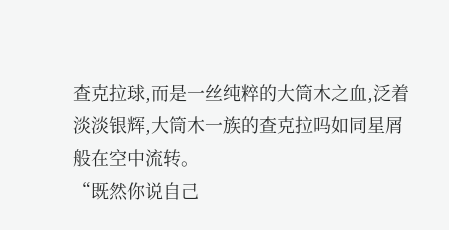查克拉球,而是一丝纯粹的大筒木之血,泛着淡淡银辉,大筒木一族的查克拉吗如同星屑般在空中流转。
“既然你说自己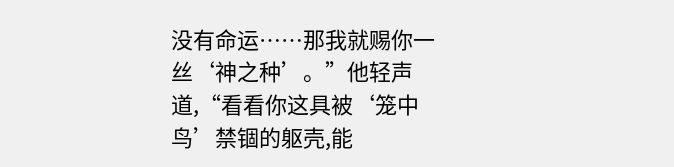没有命运……那我就赐你一丝‘神之种’。”他轻声道,“看看你这具被‘笼中鸟’禁锢的躯壳,能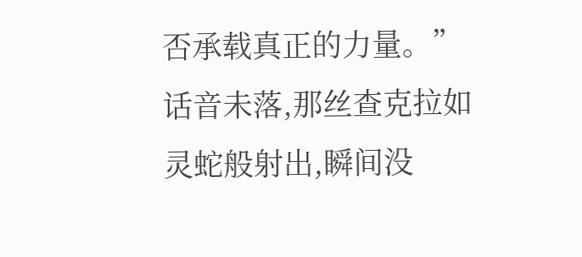否承载真正的力量。”
话音未落,那丝查克拉如灵蛇般射出,瞬间没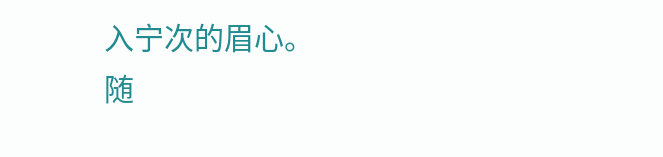入宁次的眉心。
随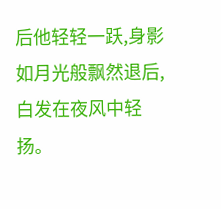后他轻轻一跃,身影如月光般飘然退后,白发在夜风中轻扬。